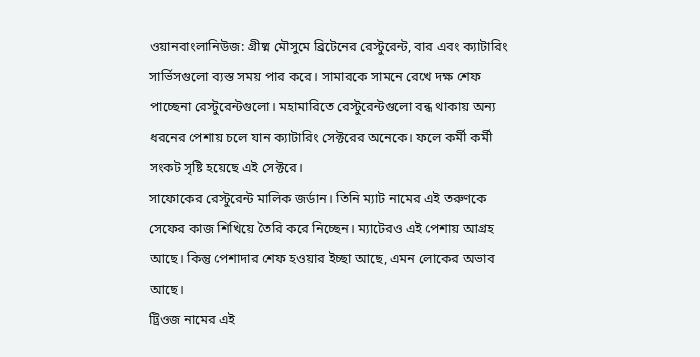ওয়ানবাংলানিউজ: গ্রীষ্ম মৌসুমে ব্রিটেনের রেস্টুরেন্ট, বার এবং ক্যাটারিং সার্ভিসগুলো ব্যস্ত সময় পার করে। সামারকে সামনে রেখে দক্ষ শেফ পাচ্ছেনা রেস্টুরেন্টগুলো। মহামারিতে রেস্টুরেন্টগুলো বন্ধ থাকায় অন্য ধরনের পেশায় চলে যান ক্যাটারিং সেক্টরের অনেকে। ফলে কর্মী কর্মী সংকট সৃষ্টি হয়েছে এই সেক্টরে।
সাফোকের রেস্টুরেন্ট মালিক জর্ডান। তিনি ম্যাট নামের এই তরুণকে সেফের কাজ শিখিয়ে তৈরি করে নিচ্ছেন। ম্যাটেরও এই পেশায় আগ্রহ আছে। কিন্তু পেশাদার শেফ হওয়ার ইচ্ছা আছে, এমন লোকের অভাব আছে।
ট্রিওজ নামের এই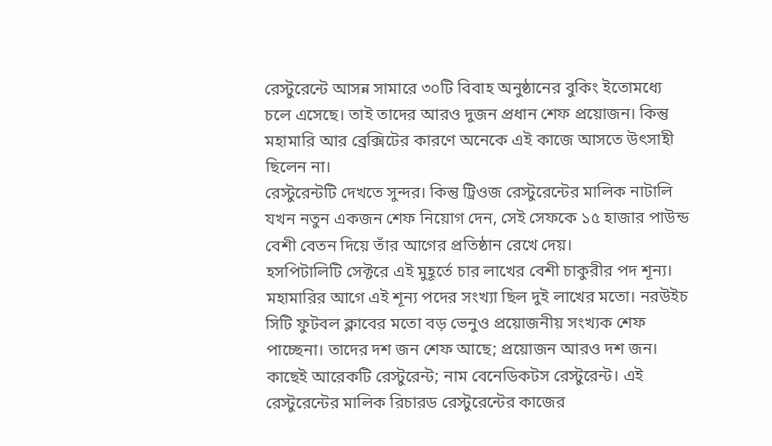রেস্টুরেন্টে আসন্ন সামারে ৩০টি বিবাহ অনুষ্ঠানের বুকিং ইতোমধ্যে চলে এসেছে। তাই তাদের আরও দুজন প্রধান শেফ প্রয়োজন। কিন্তু মহামারি আর ব্রেক্সিটের কারণে অনেকে এই কাজে আসতে উৎসাহী ছিলেন না।
রেস্টুরেন্টটি দেখতে সুন্দর। কিন্তু ট্রিওজ রেস্টুরেন্টের মালিক নাটালি যখন নতুন একজন শেফ নিয়োগ দেন, সেই সেফকে ১৫ হাজার পাউন্ড বেশী বেতন দিয়ে তাঁর আগের প্রতিষ্ঠান রেখে দেয়।
হসপিটালিটি সেক্টরে এই মুহূর্তে চার লাখের বেশী চাকুরীর পদ শূন্য। মহামারির আগে এই শূন্য পদের সংখ্যা ছিল দুই লাখের মতো। নরউইচ সিটি ফুটবল ক্লাবের মতো বড় ভেনুও প্রয়োজনীয় সংখ্যক শেফ পাচ্ছেনা। তাদের দশ জন শেফ আছে; প্রয়োজন আরও দশ জন।
কাছেই আরেকটি রেস্টুরেন্ট; নাম বেনেডিকটস রেস্টুরেন্ট। এই রেস্টুরেন্টের মালিক রিচারড রেস্টুরেন্টের কাজের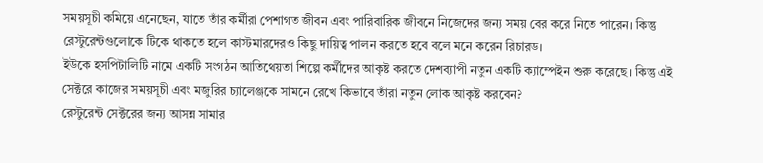সময়সূচী কমিয়ে এনেছেন, যাতে তাঁর কর্মীরা পেশাগত জীবন এবং পারিবারিক জীবনে নিজেদের জন্য সময় বের করে নিতে পারেন। কিন্তু রেস্টুরেন্টগুলোকে টিকে থাকতে হলে কাস্টমারদেরও কিছু দায়িত্ব পালন করতে হবে বলে মনে করেন রিচারড।
ইউকে হসপিটালিটি নামে একটি সংগঠন আতিথেয়তা শিল্পে কর্মীদের আকৃষ্ট করতে দেশব্যাপী নতুন একটি ক্যাম্পেইন শুরু করেছে। কিন্তু এই সেক্টরে কাজের সময়সূচী এবং মজুরির চ্যালেঞ্জকে সামনে রেখে কিভাবে তাঁরা নতুন লোক আকৃষ্ট করবেন?
রেস্টুরেন্ট সেক্টরের জন্য আসন্ন সামার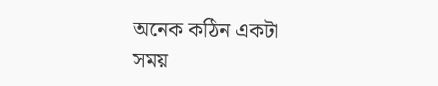অনেক কঠিন একটা সময়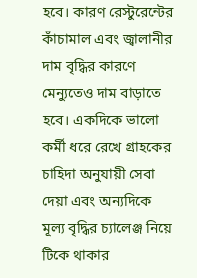হবে। কারণ রেস্টুরেন্টের কাঁচামাল এবং জ্বালানীর দাম বৃদ্ধির কারণে মেন্যুতেও দাম বাড়াতে হবে। একদিকে ভালো কর্মী ধরে রেখে গ্রাহকের চাহিদা অনুযায়ী সেবা দেয়া এবং অন্যদিকে মূল্য বৃদ্ধির চ্যালেঞ্জ নিয়ে টিকে থাকার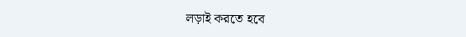লড়াই করতে হবে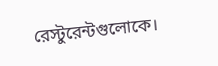রেস্টুরেন্টগুলোকে।